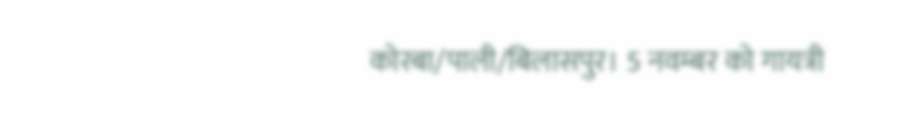कोरबा/पाली/बिलासपुर। 5 नवम्बर को गायत्री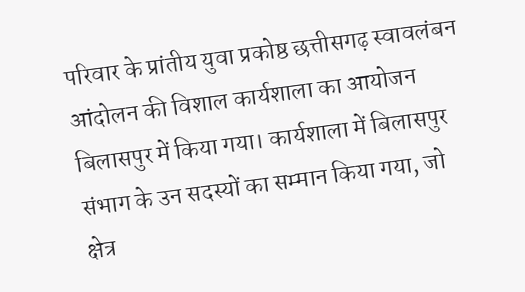परिवार के प्रांतीय युवा प्रकोष्ठ छत्तीसगढ़ स्वावलंबन आंदोलन की विशाल कार्यशाला का आयोजन बिलासपुर में किया गया। कार्यशाला में बिलासपुर संभाग के उन सदस्यों का सम्मान किया गया, जो क्षेत्र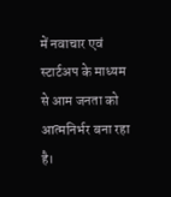में नवाचार एवं स्टार्टअप के माध्यम से आम जनता को आत्मनिर्भर बना रहा है।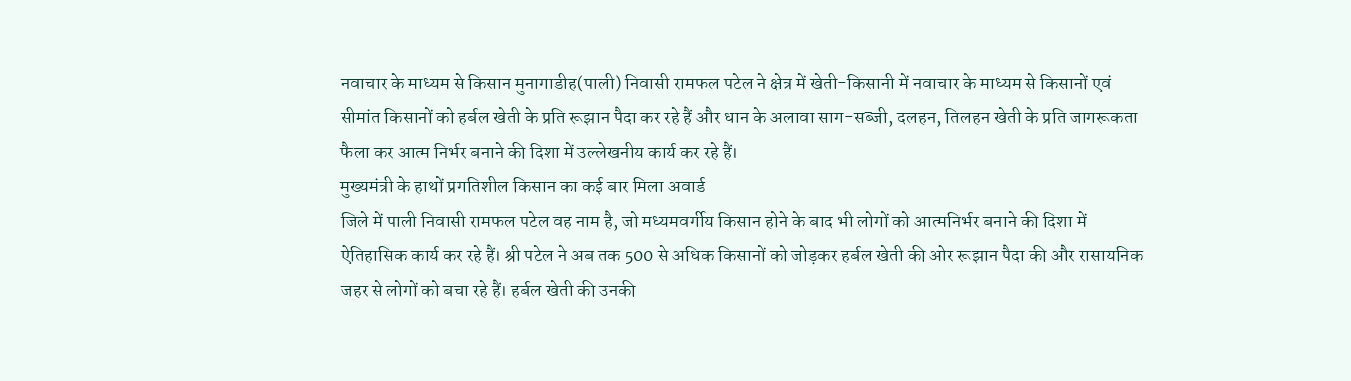नवाचार के माध्यम से किसान मुनागाडीह(पाली) निवासी रामफल पटेल ने क्षेत्र में खेती-किसानी में नवाचार के माध्यम से किसानों एवं सीमांत किसानों को हर्बल खेती के प्रति रूझान पैदा कर रहे हैं और धान के अलावा साग-सब्जी, दलहन, तिलहन खेती के प्रति जागरूकता फैला कर आत्म निर्भर बनाने की दिशा में उल्लेखनीय कार्य कर रहे हैं।
मुख्यमंत्री के हाथों प्रगतिशील किसान का कई बार मिला अवार्ड
जिले में पाली निवासी रामफल पटेल वह नाम है, जो मध्यमवर्गीय किसान होने के बाद भी लोगों को आत्मनिर्भर बनाने की दिशा में ऐतिहासिक कार्य कर रहे हैं। श्री पटेल ने अब तक 500 से अधिक किसानों को जोड़कर हर्बल खेती की ओर रूझान पैदा की और रासायनिक जहर से लोगों को बचा रहे हैं। हर्बल खेती की उनकी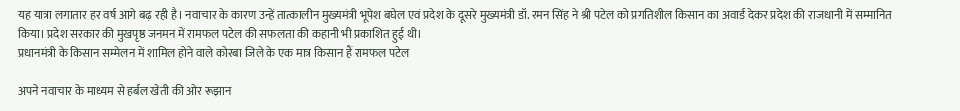यह यात्रा लगातार हर वर्ष आगे बढ़ रही है। नवाचार के कारण उन्हें तात्कालीन मुख्यमंत्री भूपेश बघेल एवं प्रदेश के दूसरे मुख्यमंत्री डॉ. रमन सिंह ने श्री पटेल को प्रगतिशील किसान का अवार्ड देकर प्रदेश की राजधानी में सम्मानित किया। प्रदेश सरकार की मुखपृष्ठ जनमन में रामफल पटेल की सफलता की कहानी भी प्रकाशित हुई थी।
प्रधानमंत्री के किसान सम्मेलन में शामिल होने वाले कोरबा जिले के एक मात्र किसान हैं रामफल पटेल

अपने नवाचार के माध्यम से हर्बल खेती की ओर रूझान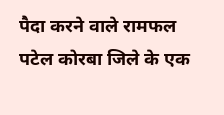पैदा करने वाले रामफल पटेल कोरबा जिले के एक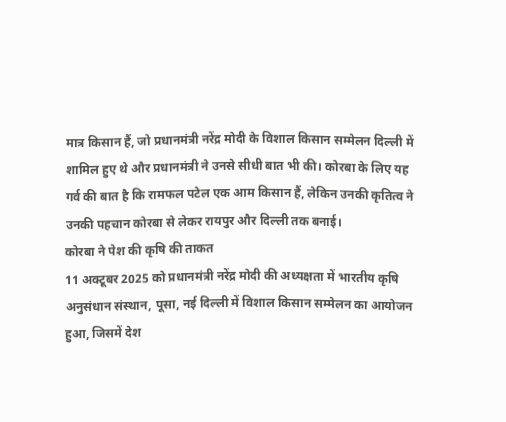मात्र किसान हैं, जो प्रधानमंत्री नरेंद्र मोदी के विशाल किसान सम्मेलन दिल्ली में शामिल हुए थे और प्रधानमंत्री ने उनसे सीधी बात भी की। कोरबा के लिए यह गर्व की बात है कि रामफल पटेल एक आम किसान हैं, लेकिन उनकी कृतित्व ने उनकी पहचान कोरबा से लेकर रायपुर और दिल्ली तक बनाई।
कोरबा ने पेश की कृषि की ताकत
11 अक्टूबर 2025 को प्रधानमंत्री नरेंद्र मोदी की अध्यक्षता में भारतीय कृषि अनुसंधान संस्थान, पूसा, नई दिल्ली में विशाल किसान सम्मेलन का आयोजन हुआ, जिसमें देश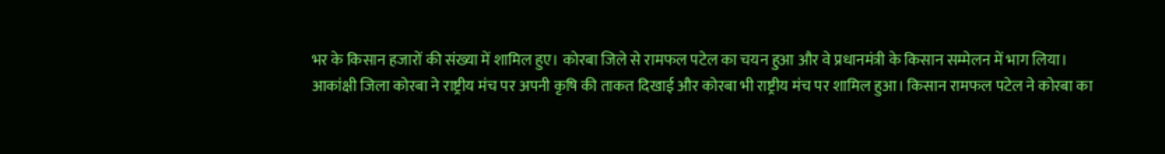भर के किसान हजारों की संख्या में शामिल हुए। कोरबा जिले से रामफल पटेल का चयन हुआ और वे प्रधानमंत्री के किसान सम्मेलन में भाग लिया।
आकांक्षी जिला कोरबा ने राष्ट्रीय मंच पर अपनी कृषि की ताकत दिखाई और कोरबा भी राष्ट्रीय मंच पर शामिल हुआ। किसान रामफल पटेल ने कोरबा का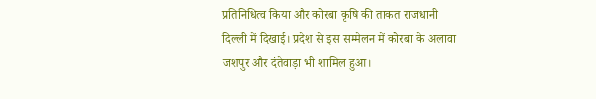प्रतिनिधित्व किया और कोरबा कृषि की ताकत राजधानी दिल्ली में दिखाई। प्रदेश से इस सम्मेलन में कोरबा के अलावा जशपुर और दंतेवाड़ा भी शामिल हुआ।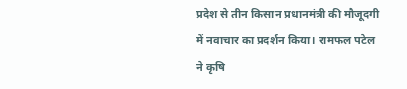प्रदेश से तीन किसान प्रधानमंत्री की मौजूदगी में नवाचार का प्रदर्शन किया। रामफल पटेल ने कृषि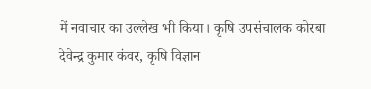में नवाचार का उल्लेख भी किया। कृषि उपसंचालक कोरबा देवेन्द्र कुमार कंवर, कृषि विज्ञान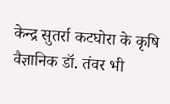केन्द्र सुतर्रा कटघोरा के कृषि वैज्ञानिक डॉ. तंवर भी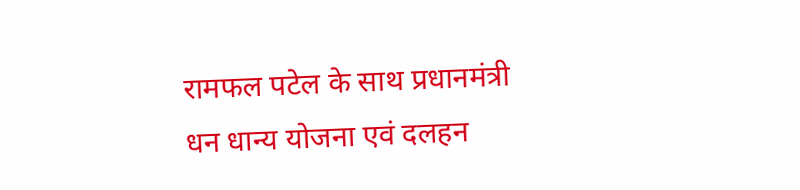रामफल पटेल के साथ प्रधानमंत्री धन धान्य योजना एवं दलहन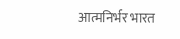आत्मनिर्भर भारत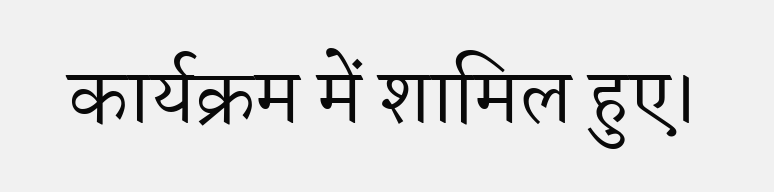कार्यक्रम में शामिल हुए।